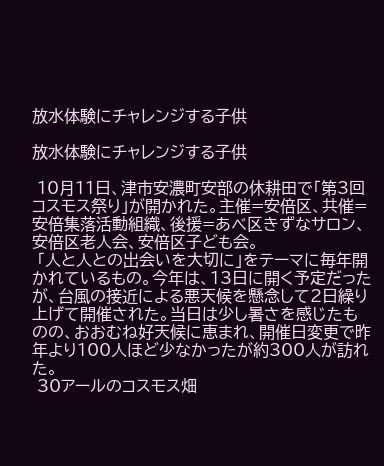放水体験にチャレンジする子供

放水体験にチャレンジする子供

 10月11日、津市安濃町安部の休耕田で「第3回コスモス祭り」が開かれた。主催=安倍区、共催=安倍集落活動組織、後援=あべ区きずなサロン、安倍区老人会、安倍区子ども会。
 「人と人との出会いを大切に」をテーマに毎年開かれているもの。今年は、13日に開く予定だったが、台風の接近による悪天候を懸念して2日繰り上げて開催された。当日は少し暑さを感じたものの、おおむね好天候に恵まれ、開催日変更で昨年より100人ほど少なかったが約300人が訪れた。
 30アールのコスモス畑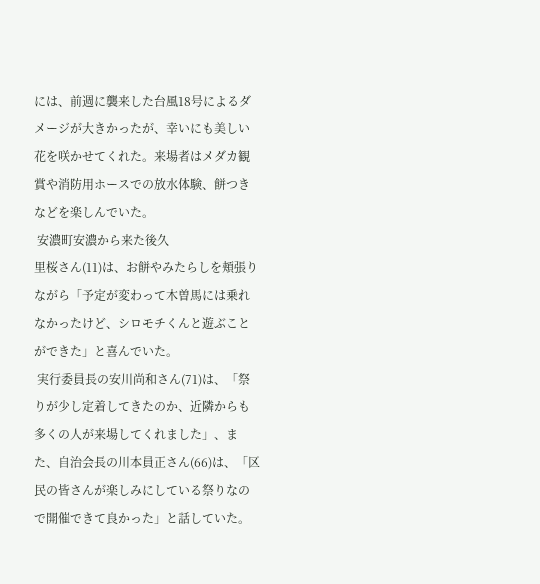には、前週に襲来した台風18号によるダメージが大きかったが、幸いにも美しい花を咲かせてくれた。来場者はメダカ観賞や消防用ホースでの放水体験、餅つきなどを楽しんでいた。
 安濃町安濃から来た後久
里桜さん(11)は、お餅やみたらしを頬張りながら「予定が変わって木曽馬には乗れなかったけど、シロモチくんと遊ぶことができた」と喜んでいた。
 実行委員長の安川尚和さん(71)は、「祭りが少し定着してきたのか、近隣からも多くの人が来場してくれました」、また、自治会長の川本員正さん(66)は、「区民の皆さんが楽しみにしている祭りなので開催できて良かった」と話していた。